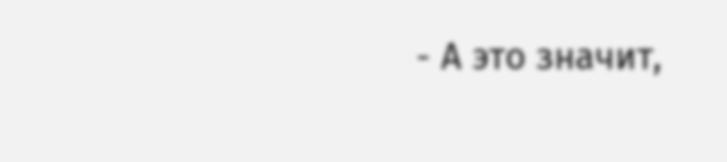- А это значит,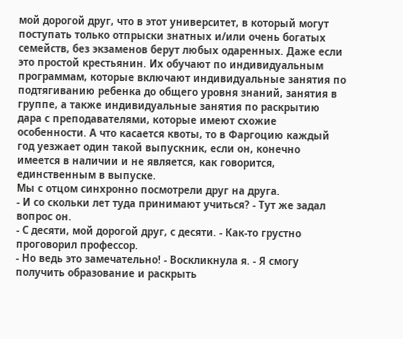мой дорогой друг, что в этот университет, в который могут поступать только отпрыски знатных и/или очень богатых семейств, без экзаменов берут любых одаренных. Даже если это простой крестьянин. Их обучают по индивидуальным программам, которые включают индивидуальные занятия по подтягиванию ребенка до общего уровня знаний, занятия в группе, а также индивидуальные занятия по раскрытию дара с преподавателями, которые имеют схожие особенности. А что касается квоты, то в Фаргоцию каждый год уезжает один такой выпускник, если он, конечно имеется в наличии и не является, как говорится, единственным в выпуске.
Мы с отцом синхронно посмотрели друг на друга.
- И со скольки лет туда принимают учиться? - Тут же задал вопрос он.
- С десяти, мой дорогой друг, с десяти. - Как-то грустно проговорил профессор.
- Но ведь это замечательно! - Воскликнула я. - Я смогу получить образование и раскрыть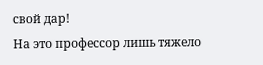свой дар!
На это профессор лишь тяжело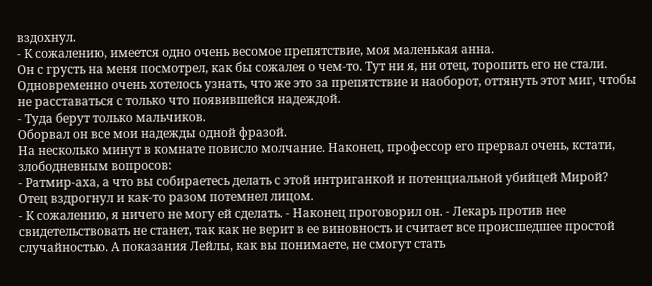вздохнул.
- К сожалению, имеется одно очень весомое препятствие, моя маленькая анна.
Он с грусть на меня посмотрел, как бы сожалея о чем-то. Тут ни я, ни отец, торопить его не стали. Одновременно очень хотелось узнать, что же это за препятствие и наоборот, оттянуть этот миг, чтобы не расставаться с только что появившейся надеждой.
- Туда берут только мальчиков.
Оборвал он все мои надежды одной фразой.
На несколько минут в комнате повисло молчание. Наконец, профессор его прервал очень, кстати, злободневным вопросов:
- Ратмир-аха, а что вы собираетесь делать с этой интриганкой и потенциальной убийцей Мирой?
Отец вздрогнул и как-то разом потемнел лицом.
- К сожалению, я ничего не могу ей сделать. - Наконец проговорил он. - Лекарь против нее свидетельствовать не станет, так как не верит в ее виновность и считает все происшедшее простой случайностью. А показания Лейлы, как вы понимаете, не смогут стать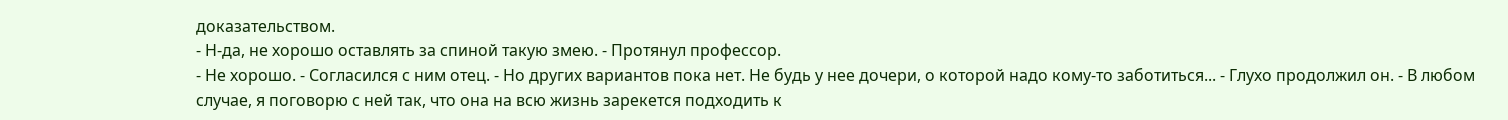доказательством.
- Н-да, не хорошо оставлять за спиной такую змею. - Протянул профессор.
- Не хорошо. - Согласился с ним отец. - Но других вариантов пока нет. Не будь у нее дочери, о которой надо кому-то заботиться... - Глухо продолжил он. - В любом случае, я поговорю с ней так, что она на всю жизнь зарекется подходить к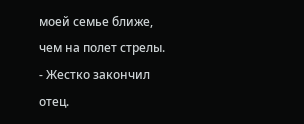моей семье ближе, чем на полет стрелы. - Жестко закончил отец.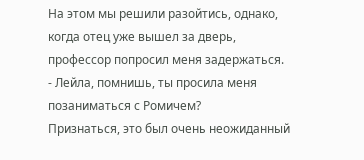На этом мы решили разойтись, однако, когда отец уже вышел за дверь, профессор попросил меня задержаться.
- Лейла, помнишь, ты просила меня позаниматься с Ромичем?
Признаться, это был очень неожиданный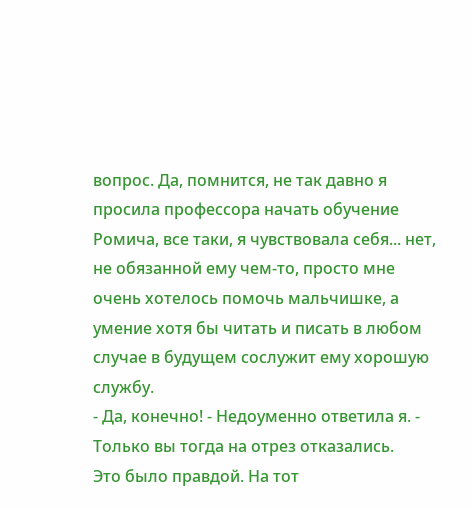вопрос. Да, помнится, не так давно я просила профессора начать обучение Ромича, все таки, я чувствовала себя... нет, не обязанной ему чем-то, просто мне очень хотелось помочь мальчишке, а умение хотя бы читать и писать в любом случае в будущем сослужит ему хорошую службу.
- Да, конечно! - Недоуменно ответила я. - Только вы тогда на отрез отказались.
Это было правдой. На тот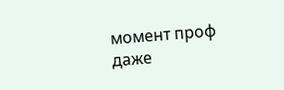момент проф даже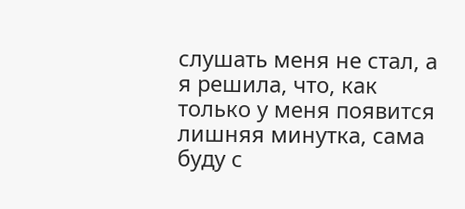слушать меня не стал, а я решила, что, как только у меня появится лишняя минутка, сама буду с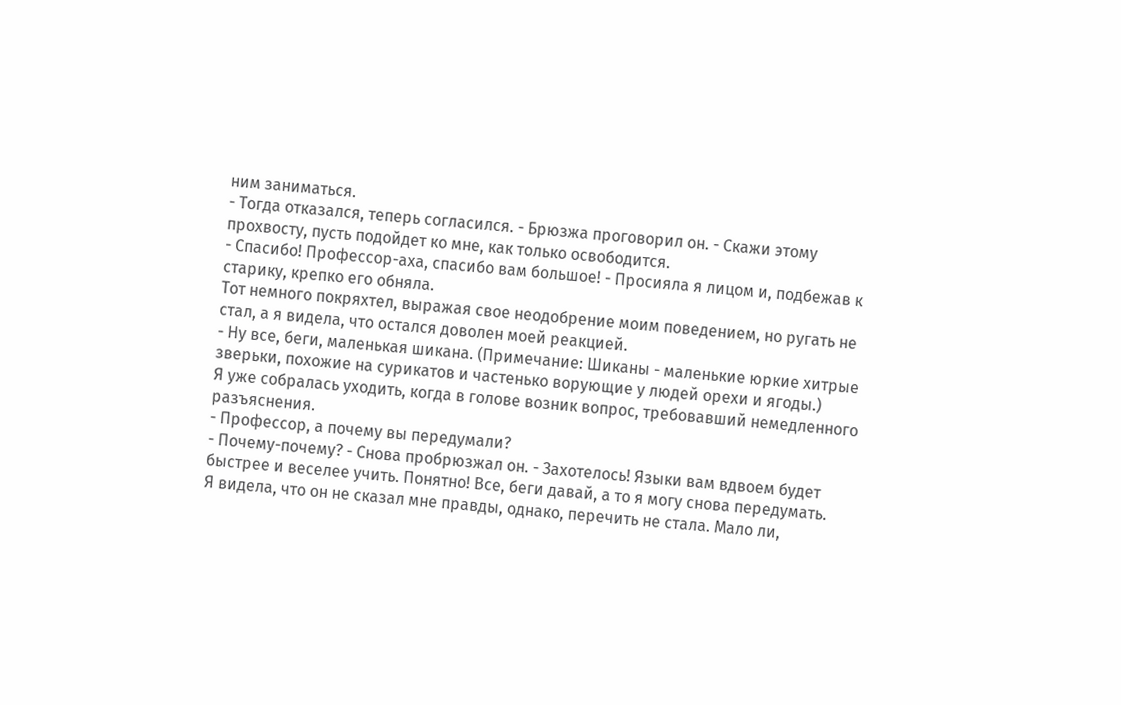ним заниматься.
- Тогда отказался, теперь согласился. - Брюзжа проговорил он. - Скажи этому прохвосту, пусть подойдет ко мне, как только освободится.
- Спасибо! Профессор-аха, спасибо вам большое! - Просияла я лицом и, подбежав к старику, крепко его обняла.
Тот немного покряхтел, выражая свое неодобрение моим поведением, но ругать не стал, а я видела, что остался доволен моей реакцией.
- Ну все, беги, маленькая шикана. (Примечание: Шиканы - маленькие юркие хитрые зверьки, похожие на сурикатов и частенько ворующие у людей орехи и ягоды.)
Я уже собралась уходить, когда в голове возник вопрос, требовавший немедленного разъяснения.
- Профессор, а почему вы передумали?
- Почему-почему? - Снова пробрюзжал он. - Захотелось! Языки вам вдвоем будет быстрее и веселее учить. Понятно! Все, беги давай, а то я могу снова передумать.
Я видела, что он не сказал мне правды, однако, перечить не стала. Мало ли,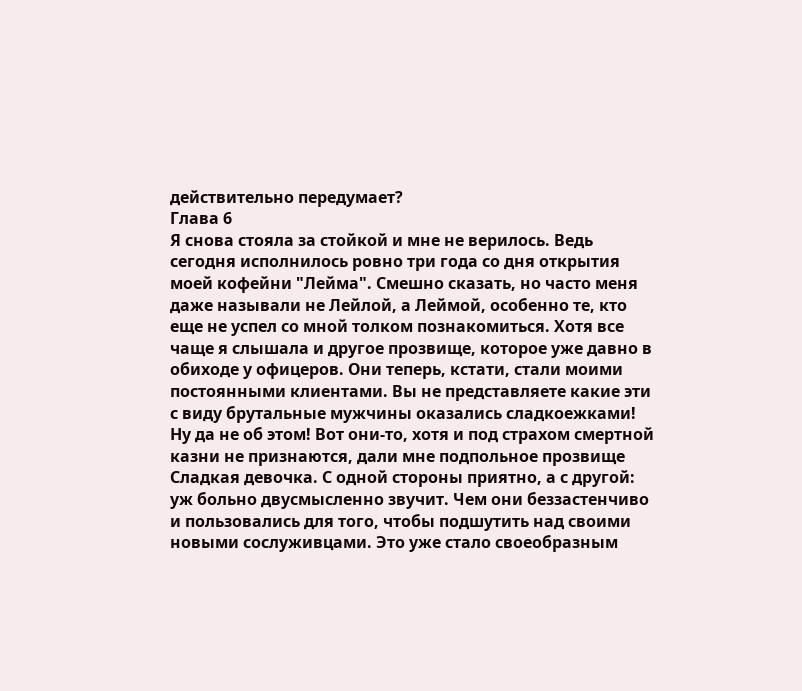действительно передумает?
Глава 6
Я снова стояла за стойкой и мне не верилось. Ведь сегодня исполнилось ровно три года со дня открытия моей кофейни "Лейма". Смешно сказать, но часто меня даже называли не Лейлой, а Леймой, особенно те, кто еще не успел со мной толком познакомиться. Хотя все чаще я слышала и другое прозвище, которое уже давно в обиходе у офицеров. Они теперь, кстати, стали моими постоянными клиентами. Вы не представляете какие эти с виду брутальные мужчины оказались сладкоежками! Ну да не об этом! Вот они-то, хотя и под страхом смертной казни не признаются, дали мне подпольное прозвище Сладкая девочка. С одной стороны приятно, а с другой: уж больно двусмысленно звучит. Чем они беззастенчиво и пользовались для того, чтобы подшутить над своими новыми сослуживцами. Это уже стало своеобразным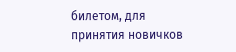билетом, для принятия новичков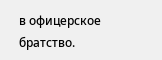в офицерское братство.